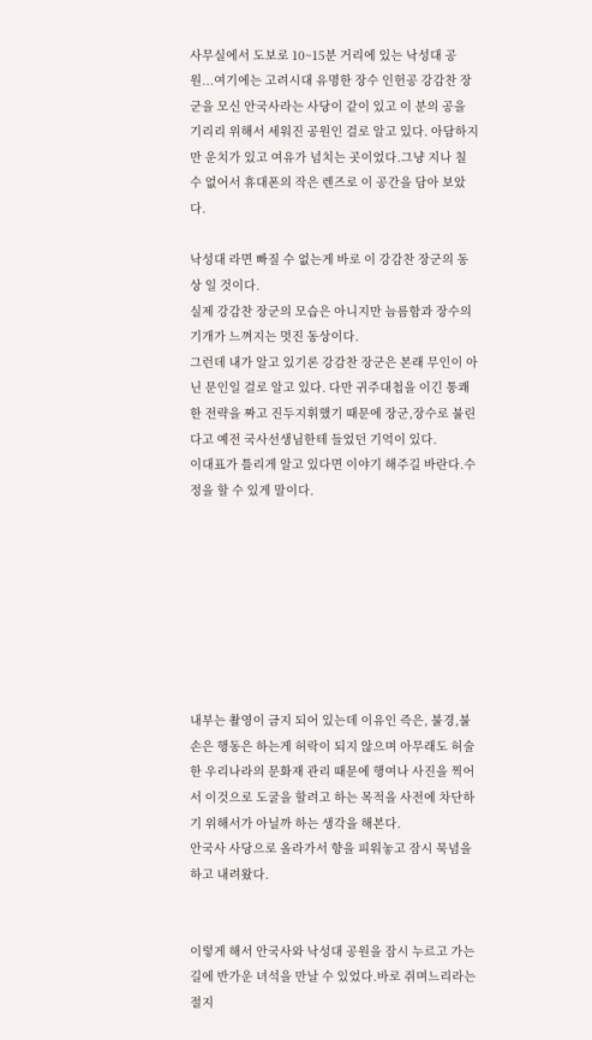사무실에서 도보로 10~15분 거리에 있는 낙성대 공원...여기에는 고려시대 유명한 장수 인헌공 강감찬 장군을 모신 안국사라는 사당이 같이 있고 이 분의 공을 기리리 위해서 세워진 공원인 걸로 알고 있다. 아담하지만 운치가 있고 여유가 넘치는 곳이었다.그냥 지나 칠 수 없어서 휴대폰의 작은 렌즈로 이 공간을 담아 보았다.

낙성대 라면 빠질 수 없는게 바로 이 강감찬 장군의 동상 일 것이다.
실제 강감찬 장군의 모습은 아니지만 늠름함과 장수의 기개가 느껴지는 멋진 동상이다.
그런데 내가 알고 있기론 강감찬 장군은 본래 무인이 아닌 문인일 걸로 알고 있다. 다만 귀주대첩을 이긴 통쾌한 전략을 짜고 진두지휘했기 때문에 장군,장수로 불린다고 예전 국사선생님한테 들었던 기억이 있다.
이대표가 틀리게 알고 있다면 이야기 해주길 바란다.수정을 할 수 있게 말이다.








내부는 촬영이 금지 되어 있는데 이유인 즉은, 불경,불손은 행동은 하는게 허락이 되지 않으며 아무래도 허술한 우리나라의 문화재 관리 때문에 행여나 사진을 찍어서 이것으로 도굴을 할려고 하는 목적을 사전에 차단하기 위해서가 아닐까 하는 생각을 해본다.
안국사 사당으로 올라가서 향을 피워놓고 잠시 묵념을 하고 내려왔다.


이렇게 해서 안국사와 낙성대 공원을 잠시 누르고 가는 길에 반가운 녀석을 만날 수 있었다.바로 쥐며느리라는 절지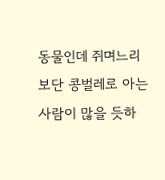동물인데 쥐며느리보단 콩벌레로 아는 사람이 많을 듯하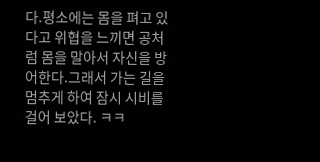다.평소에는 몸을 펴고 있다고 위협을 느끼면 공처럼 몸을 말아서 자신을 방어한다.그래서 가는 길을 멈추게 하여 잠시 시비를 걸어 보았다. ㅋㅋ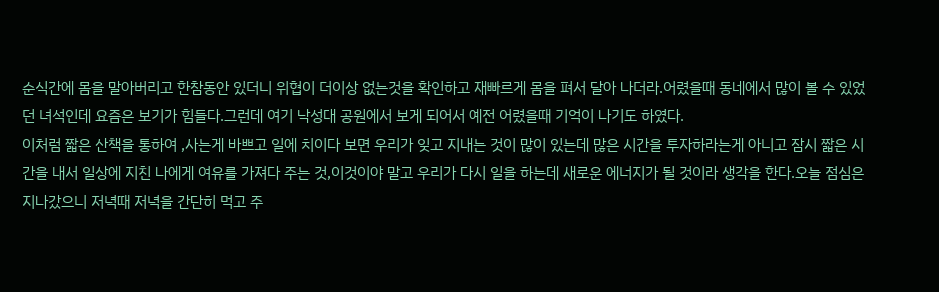순식간에 몸을 말아버리고 한참동안 있더니 위협이 더이상 없는것을 확인하고 재빠르게 몸을 펴서 달아 나더라.어렸을때 동네에서 많이 볼 수 있었던 녀석인데 요즘은 보기가 힘들다.그런데 여기 낙성대 공원에서 보게 되어서 예전 어렸을때 기억이 나기도 하였다.
이처럼 짧은 산책을 통하여 ,사는게 바쁘고 일에 치이다 보면 우리가 잊고 지내는 것이 많이 있는데 많은 시간을 투자하라는게 아니고 잠시 짧은 시간을 내서 일상에 지친 나에게 여유를 가져다 주는 것,이것이야 말고 우리가 다시 일을 하는데 새로운 에너지가 될 것이라 생각을 한다.오늘 점심은 지나갔으니 저녁때 저녁을 간단히 먹고 주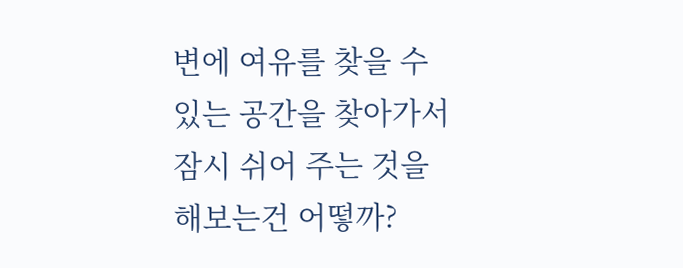변에 여유를 찾을 수 있는 공간을 찾아가서 잠시 쉬어 주는 것을 해보는건 어떻까?